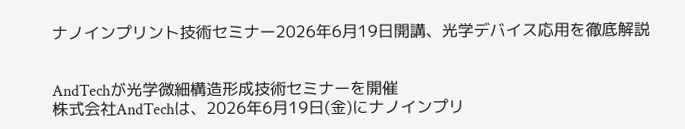ナノインプリント技術セミナー2026年6月19日開講、光学デバイス応用を徹底解説


AndTechが光学微細構造形成技術セミナーを開催
株式会社AndTechは、2026年6月19日(金)にナノインプリ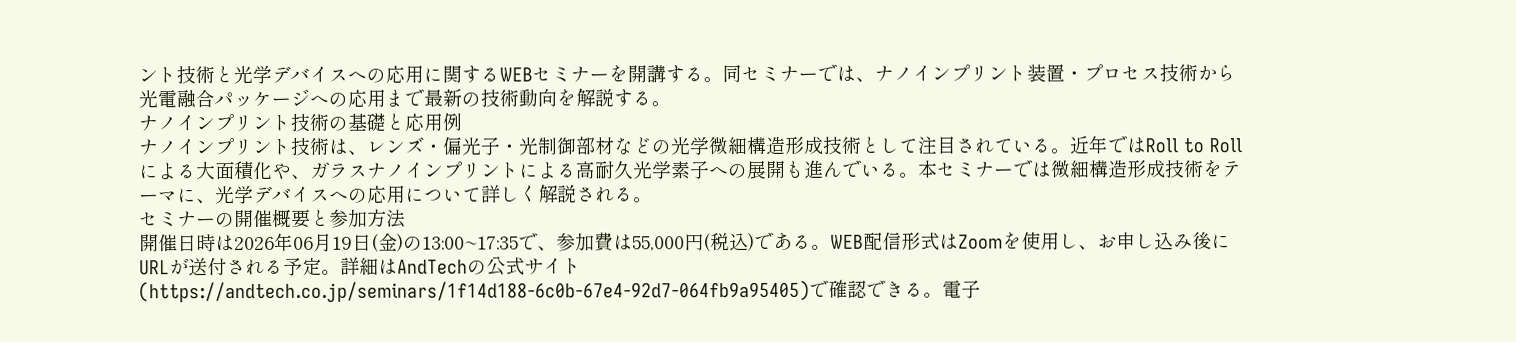ント技術と光学デバイスへの応用に関するWEBセミナーを開講する。同セミナーでは、ナノインプリント装置・プロセス技術から光電融合パッケージへの応用まで最新の技術動向を解説する。
ナノインプリント技術の基礎と応用例
ナノインプリント技術は、レンズ・偏光子・光制御部材などの光学微細構造形成技術として注目されている。近年ではRoll to Rollによる大面積化や、ガラスナノインプリントによる高耐久光学素子への展開も進んでいる。本セミナーでは微細構造形成技術をテーマに、光学デバイスへの応用について詳しく解説される。
セミナーの開催概要と参加方法
開催日時は2026年06月19日(金)の13:00~17:35で、参加費は55,000円(税込)である。WEB配信形式はZoomを使用し、お申し込み後にURLが送付される予定。詳細はAndTechの公式サイト(https://andtech.co.jp/seminars/1f14d188-6c0b-67e4-92d7-064fb9a95405)で確認できる。電子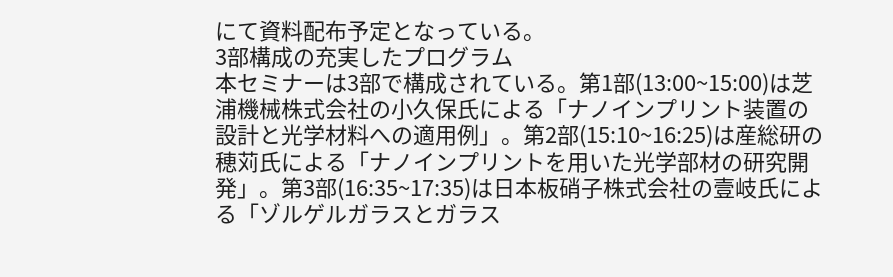にて資料配布予定となっている。
3部構成の充実したプログラム
本セミナーは3部で構成されている。第1部(13:00~15:00)は芝浦機械株式会社の小久保氏による「ナノインプリント装置の設計と光学材料への適用例」。第2部(15:10~16:25)は産総研の穂苅氏による「ナノインプリントを用いた光学部材の研究開発」。第3部(16:35~17:35)は日本板硝子株式会社の壹岐氏による「ゾルゲルガラスとガラス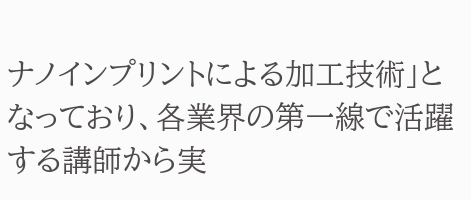ナノインプリントによる加工技術」となっており、各業界の第一線で活躍する講師から実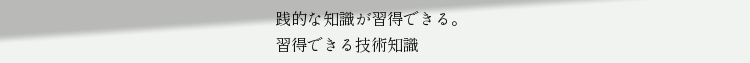践的な知識が習得できる。
習得できる技術知識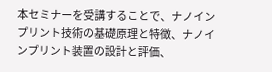本セミナーを受講することで、ナノインプリント技術の基礎原理と特徴、ナノインプリント装置の設計と評価、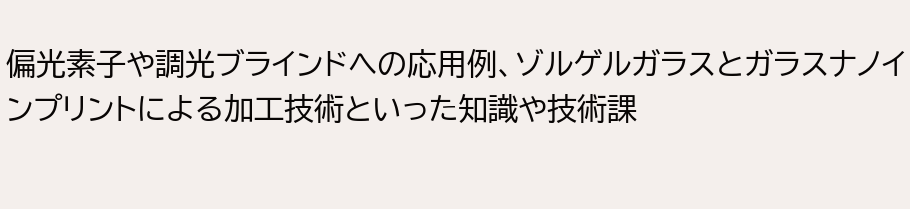偏光素子や調光ブラインドへの応用例、ゾルゲルガラスとガラスナノインプリントによる加工技術といった知識や技術課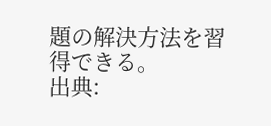題の解決方法を習得できる。
出典: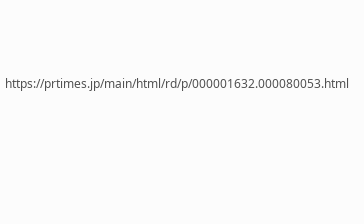https://prtimes.jp/main/html/rd/p/000001632.000080053.html